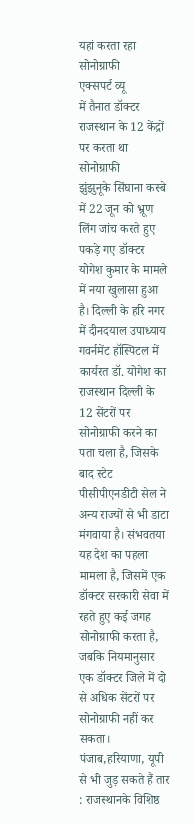यहां करता रहा सोनोग्राफी
एक्सपर्ट व्यू
में तैनात डॉक्टर राजस्थान के 12 केंद्रों पर करता था सोनोग्राफी
झुंझुनूके सिंघाना कस्बे में 22 जून को भ्रूण लिंग जांच करते हुए पकड़े गए डॉक्टर योगेश कुमार के मामले में नया खुलासा हुआ है। दिल्ली के हरि नगर में दीनदयाल उपाध्याय गवर्नमेंट हॉस्पिटल में कार्यरत डॉ. योगेश का राजस्थान दिल्ली के 12 सेंटरों पर सोनोग्राफी करने का पता चला है, जिसके बाद स्टेट पीसीपीएनडीटी सेल ने अन्य राज्यों से भी डाटा मंगवाया है। संभवतया यह देश का पहला मामला है, जिसमें एक डॉक्टर सरकारी सेवा में रहते हुए कई जगह सोनोग्राफी करता है, जबकि नियमानुसार एक डॉक्टर जिले में दो से अधिक सेंटरों पर सोनोग्राफी नहीं कर सकता।
पंजाब,हरियाणा, यूपी से भी जुड़ सकते हैं तार : राजस्थानके विशिष्ठ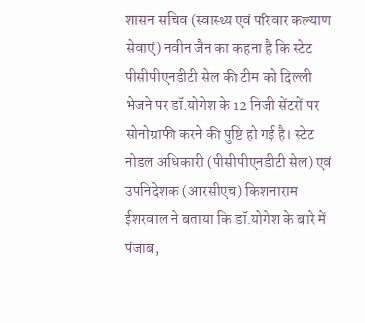शासन सचिव (स्वास्थ्य एवं परिवार कल्याण सेवाएं) नवीन जैन का कहना है कि स्टेट पीसीपीएनडीटी सेल की टीम को दिल्ली भेजने पर डॉ.योगेश के 12 निजी सेंटरों पर सोनोग्राफी करने की पुष्टि हो गई है। स्टेट नोडल अधिकारी (पीसीपीएनडीटी सेल) एवं उपनिदेशक (आरसीएच) किशनाराम ईशरवाल ने बताया कि डॉ.योगेश के बारे में पंजाब,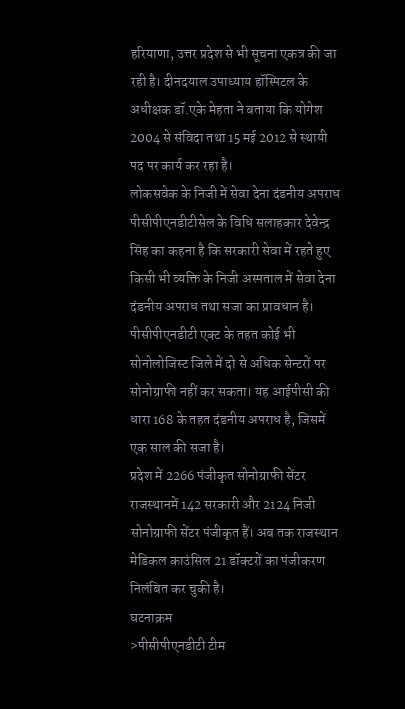हरियाणा, उत्तर प्रदेश से भी सूचना एकत्र की जा रही है। दीनदयाल उपाध्याय हॉस्पिटल के अधीक्षक डॉ.एके मेहता ने बताया कि योगेश 2004 से संविदा तथा 15 मई 2012 से स्थायी पद पर कार्य कर रहा है।
लोकसवेक के निजी में सेवा देना दंडनीय अपराध
पीसीपीएनडीटीसेल के विधि सलाहकार देवेन्द्र सिंह का कहना है कि सरकारी सेवा में रहते हुए किसी भी व्यक्ति के निजी अस्पताल में सेवा देना दंडनीय अपराध तथा सजा का प्रावधान है। पीसीपीएनडीटी एक्ट के तहत कोई भी सोनोलोजिस्ट जिले में दो से अधिक सेन्टरों पर सोनोग्राफी नहीं कर सकता। यह आईपीसी की धारा 168 के तहत दंडनीय अपराध है, जिसमें एक साल की सजा है।
प्रदेश में 2266 पंजीकृत सोनोग्राफी सेंटर
राजस्थानमें 142 सरकारी और 2124 निजी सोनोग्राफी सेंटर पंजीकृत हैं। अब तक राजस्थान मेडिकल काउंसिल 21 डॉक्टरों का पंजीकरण निलंबित कर चुकी है।
घटनाक्रम
>पीसीपीएनडीटी टीम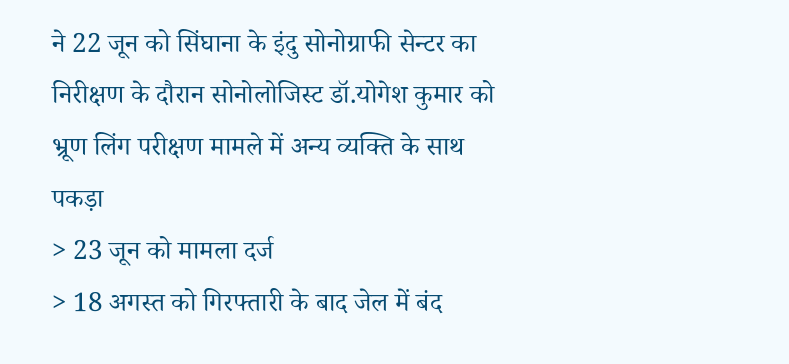ने 22 जून को सिंघाना के इंदु सोनोग्राफी सेन्टर का निरीक्षण के दौरान सोनोलोजिस्ट डॉ.योगेश कुमार को भ्रूण लिंग परीक्षण मामले में अन्य व्यक्ति के साथ पकड़ा
> 23 जून को मामला दर्ज
> 18 अगस्त को गिरफ्तारी के बाद जेल में बंद